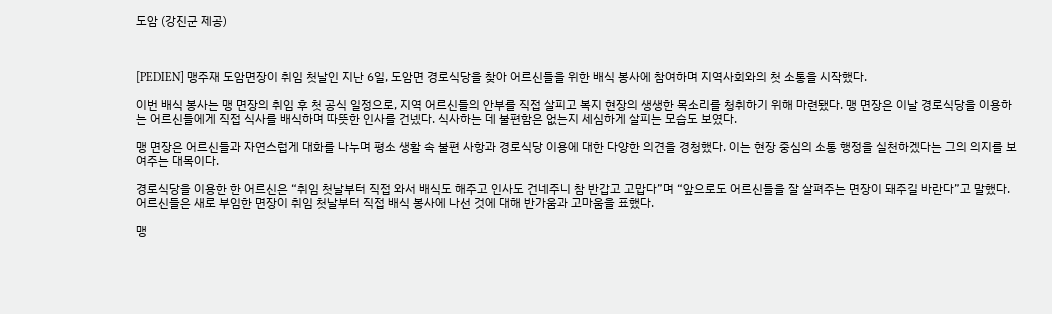도암 (강진군 제공)



[PEDIEN] 맹주재 도암면장이 취임 첫날인 지난 6일, 도암면 경로식당을 찾아 어르신들을 위한 배식 봉사에 참여하며 지역사회와의 첫 소통을 시작했다.

이번 배식 봉사는 맹 면장의 취임 후 첫 공식 일정으로, 지역 어르신들의 안부를 직접 살피고 복지 현장의 생생한 목소리를 청취하기 위해 마련됐다. 맹 면장은 이날 경로식당을 이용하는 어르신들에게 직접 식사를 배식하며 따뜻한 인사를 건넸다. 식사하는 데 불편함은 없는지 세심하게 살피는 모습도 보였다.

맹 면장은 어르신들과 자연스럽게 대화를 나누며 평소 생활 속 불편 사항과 경로식당 이용에 대한 다양한 의견을 경청했다. 이는 현장 중심의 소통 행정을 실천하겠다는 그의 의지를 보여주는 대목이다.

경로식당을 이용한 한 어르신은 “취임 첫날부터 직접 와서 배식도 해주고 인사도 건네주니 참 반갑고 고맙다”며 “앞으로도 어르신들을 잘 살펴주는 면장이 돼주길 바란다”고 말했다. 어르신들은 새로 부임한 면장이 취임 첫날부터 직접 배식 봉사에 나선 것에 대해 반가움과 고마움을 표했다.

맹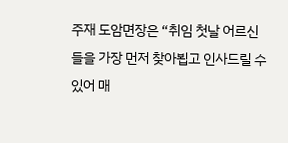주재 도암면장은 “취임 첫날 어르신들을 가장 먼저 찾아뵙고 인사드릴 수 있어 매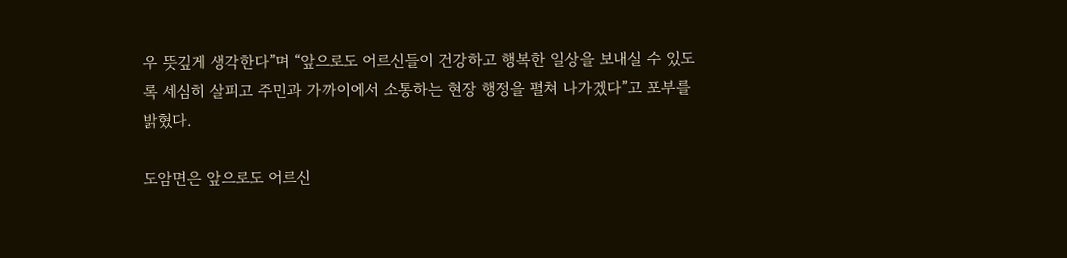우 뜻깊게 생각한다”며 “앞으로도 어르신들이 건강하고 행복한 일상을 보내실 수 있도록 세심히 살피고 주민과 가까이에서 소통하는 현장 행정을 펼쳐 나가겠다”고 포부를 밝혔다.

도암면은 앞으로도 어르신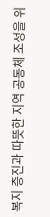복지 증진과 따뜻한 지역 공동체 조성을 위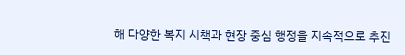해 다양한 복지 시책과 현장 중심 행정을 지속적으로 추진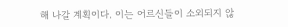해 나갈 계획이다. 이는 어르신들이 소외되지 않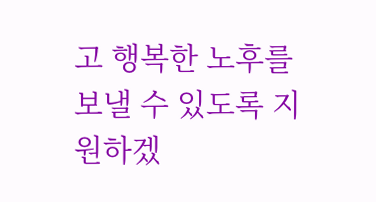고 행복한 노후를 보낼 수 있도록 지원하겠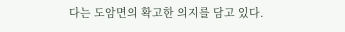다는 도암면의 확고한 의지를 담고 있다.